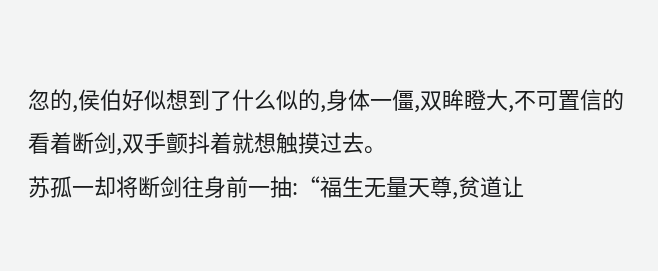忽的,侯伯好似想到了什么似的,身体一僵,双眸瞪大,不可置信的看着断剑,双手颤抖着就想触摸过去。
苏孤一却将断剑往身前一抽:“福生无量天尊,贫道让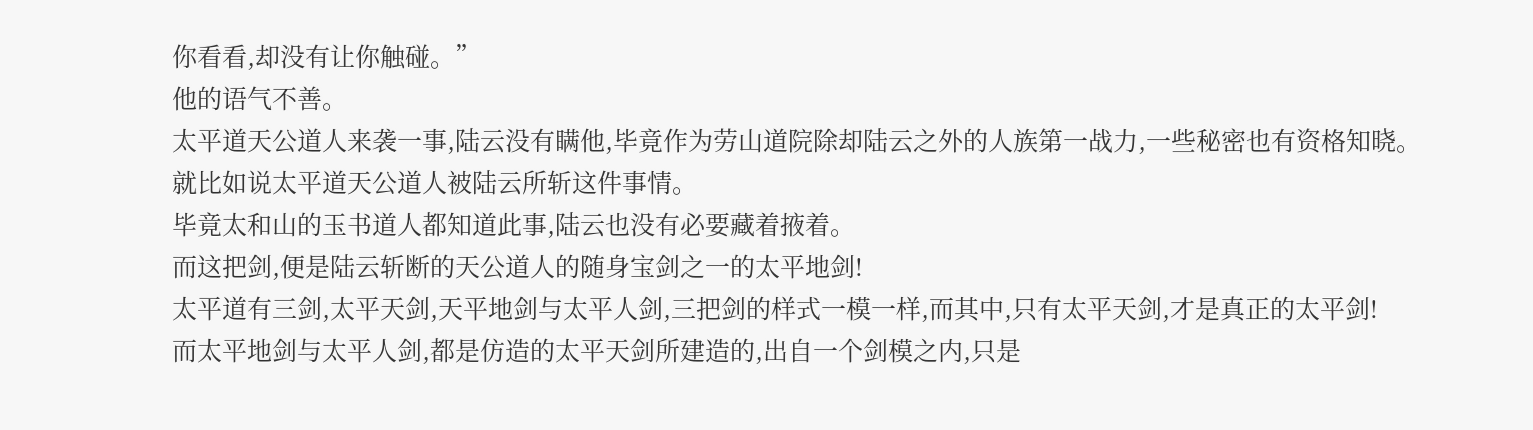你看看,却没有让你触碰。”
他的语气不善。
太平道天公道人来袭一事,陆云没有瞒他,毕竟作为劳山道院除却陆云之外的人族第一战力,一些秘密也有资格知晓。
就比如说太平道天公道人被陆云所斩这件事情。
毕竟太和山的玉书道人都知道此事,陆云也没有必要藏着掖着。
而这把剑,便是陆云斩断的天公道人的随身宝剑之一的太平地剑!
太平道有三剑,太平天剑,天平地剑与太平人剑,三把剑的样式一模一样,而其中,只有太平天剑,才是真正的太平剑!
而太平地剑与太平人剑,都是仿造的太平天剑所建造的,出自一个剑模之内,只是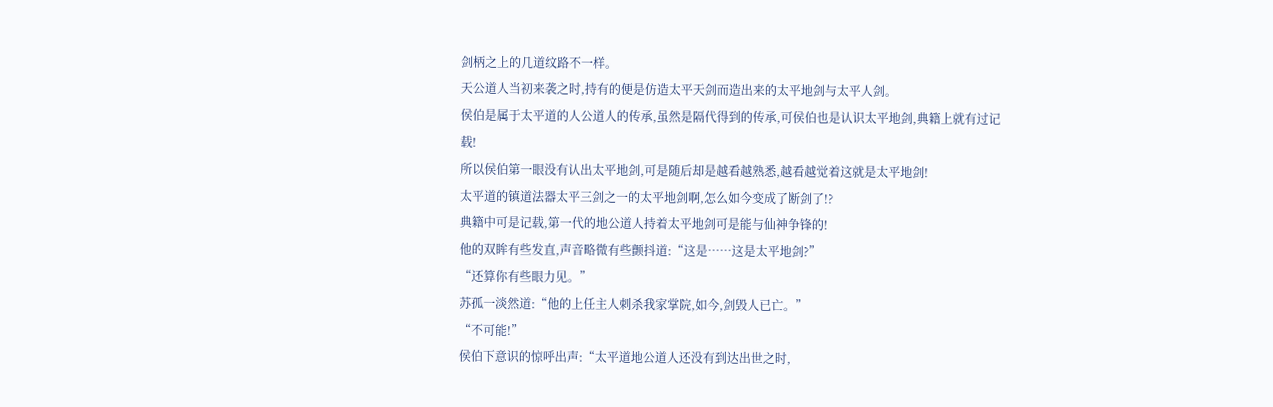剑柄之上的几道纹路不一样。
天公道人当初来袭之时,持有的便是仿造太平天剑而造出来的太平地剑与太平人剑。
侯伯是属于太平道的人公道人的传承,虽然是隔代得到的传承,可侯伯也是认识太平地剑,典籍上就有过记载!
所以侯伯第一眼没有认出太平地剑,可是随后却是越看越熟悉,越看越觉着这就是太平地剑!
太平道的镇道法器太平三剑之一的太平地剑啊,怎么如今变成了断剑了!?
典籍中可是记载,第一代的地公道人持着太平地剑可是能与仙神争锋的!
他的双眸有些发直,声音略微有些颤抖道:“这是……这是太平地剑?”
“还算你有些眼力见。”
苏孤一淡然道:“他的上任主人刺杀我家掌院,如今,剑毁人已亡。”
“不可能!”
侯伯下意识的惊呼出声:“太平道地公道人还没有到达出世之时,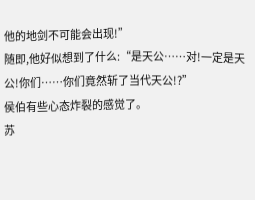他的地剑不可能会出现!”
随即,他好似想到了什么:“是天公……对!一定是天公!你们……你们竟然斩了当代天公!?”
侯伯有些心态炸裂的感觉了。
苏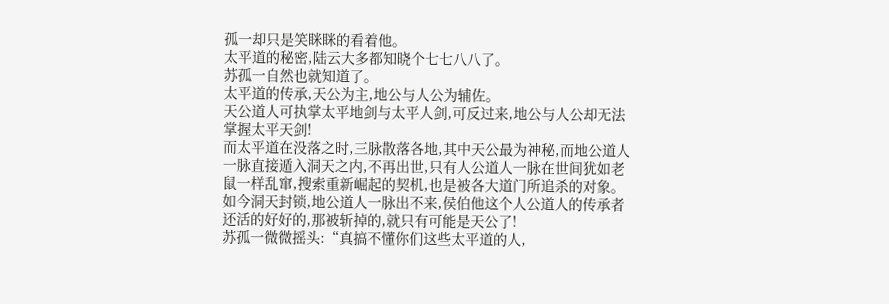孤一却只是笑眯眯的看着他。
太平道的秘密,陆云大多都知晓个七七八八了。
苏孤一自然也就知道了。
太平道的传承,天公为主,地公与人公为辅佐。
天公道人可执掌太平地剑与太平人剑,可反过来,地公与人公却无法掌握太平天剑!
而太平道在没落之时,三脉散落各地,其中天公最为神秘,而地公道人一脉直接遁入洞天之内,不再出世,只有人公道人一脉在世间犹如老鼠一样乱窜,搜索重新崛起的契机,也是被各大道门所追杀的对象。
如今洞天封锁,地公道人一脉出不来,侯伯他这个人公道人的传承者还活的好好的,那被斩掉的,就只有可能是天公了!
苏孤一微微摇头:“真搞不懂你们这些太平道的人,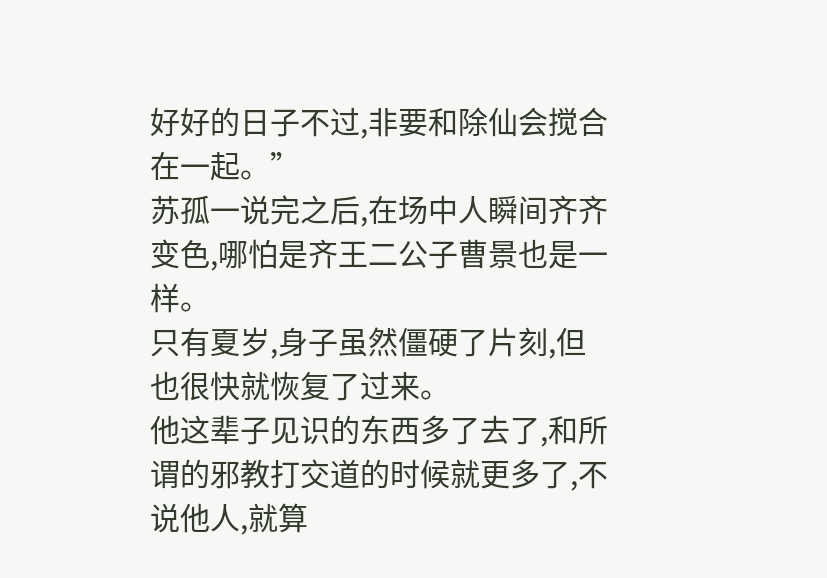好好的日子不过,非要和除仙会搅合在一起。”
苏孤一说完之后,在场中人瞬间齐齐变色,哪怕是齐王二公子曹景也是一样。
只有夏岁,身子虽然僵硬了片刻,但也很快就恢复了过来。
他这辈子见识的东西多了去了,和所谓的邪教打交道的时候就更多了,不说他人,就算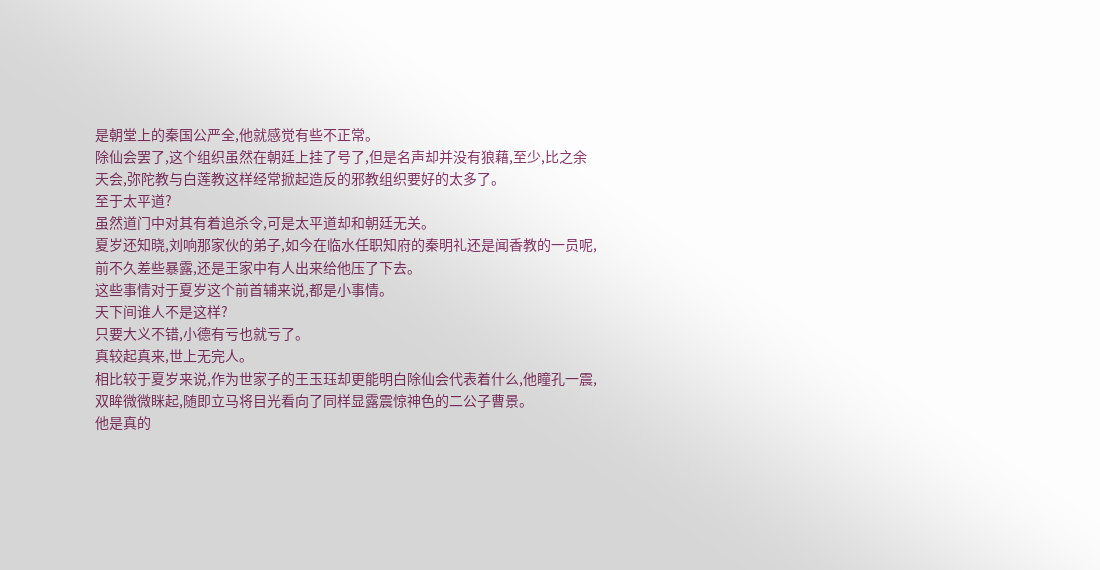是朝堂上的秦国公严全,他就感觉有些不正常。
除仙会罢了,这个组织虽然在朝廷上挂了号了,但是名声却并没有狼藉,至少,比之余天会,弥陀教与白莲教这样经常掀起造反的邪教组织要好的太多了。
至于太平道?
虽然道门中对其有着追杀令,可是太平道却和朝廷无关。
夏岁还知晓,刘响那家伙的弟子,如今在临水任职知府的秦明礼还是闻香教的一员呢,前不久差些暴露,还是王家中有人出来给他压了下去。
这些事情对于夏岁这个前首辅来说,都是小事情。
天下间谁人不是这样?
只要大义不错,小德有亏也就亏了。
真较起真来,世上无完人。
相比较于夏岁来说,作为世家子的王玉珏却更能明白除仙会代表着什么,他瞳孔一震,双眸微微眯起,随即立马将目光看向了同样显露震惊神色的二公子曹景。
他是真的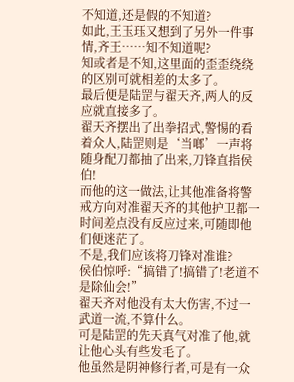不知道,还是假的不知道?
如此,王玉珏又想到了另外一件事情,齐王……知不知道呢?
知或者是不知,这里面的歪歪绕绕的区别可就相差的太多了。
最后便是陆罡与翟天齐,两人的反应就直接多了。
翟天齐摆出了出拳招式,警惕的看着众人,陆罡则是‘当啷’一声将随身配刀都抽了出来,刀锋直指侯伯!
而他的这一做法,让其他准备将警戒方向对准翟天齐的其他护卫都一时间差点没有反应过来,可随即他们便迷茫了。
不是,我们应该将刀锋对准谁?
侯伯惊呼:“搞错了!搞错了!老道不是除仙会!”
翟天齐对他没有太大伤害,不过一武道一流,不算什么。
可是陆罡的先天真气对准了他,就让他心头有些发毛了。
他虽然是阴神修行者,可是有一众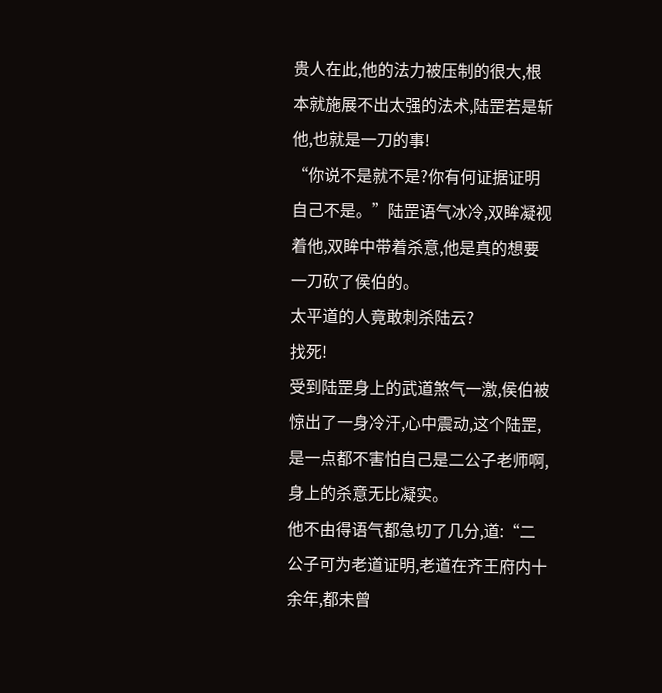贵人在此,他的法力被压制的很大,根本就施展不出太强的法术,陆罡若是斩他,也就是一刀的事!
“你说不是就不是?你有何证据证明自己不是。”陆罡语气冰冷,双眸凝视着他,双眸中带着杀意,他是真的想要一刀砍了侯伯的。
太平道的人竟敢刺杀陆云?
找死!
受到陆罡身上的武道煞气一激,侯伯被惊出了一身冷汗,心中震动,这个陆罡,是一点都不害怕自己是二公子老师啊,身上的杀意无比凝实。
他不由得语气都急切了几分,道:“二公子可为老道证明,老道在齐王府内十余年,都未曾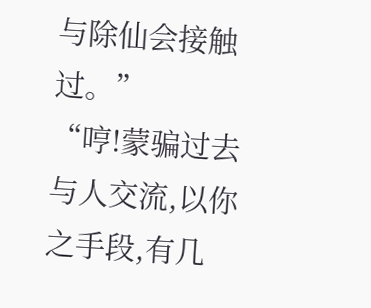与除仙会接触过。”
“哼!蒙骗过去与人交流,以你之手段,有几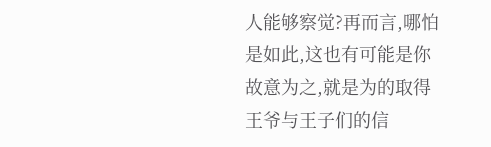人能够察觉?再而言,哪怕是如此,这也有可能是你故意为之,就是为的取得王爷与王子们的信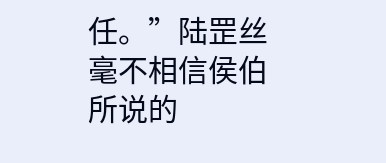任。”陆罡丝毫不相信侯伯所说的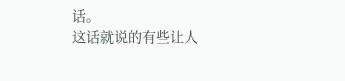话。
这话就说的有些让人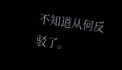不知道从何反驳了。